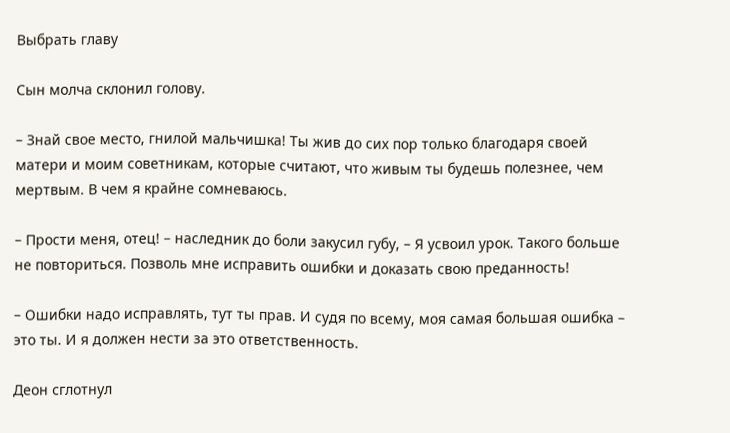Выбрать главу

Сын молча склонил голову.

– Знай свое место, гнилой мальчишка! Ты жив до сих пор только благодаря своей матери и моим советникам, которые считают, что живым ты будешь полезнее, чем мертвым. В чем я крайне сомневаюсь.

– Прости меня, отец! – наследник до боли закусил губу, – Я усвоил урок. Такого больше не повториться. Позволь мне исправить ошибки и доказать свою преданность!

– Ошибки надо исправлять, тут ты прав. И судя по всему, моя самая большая ошибка – это ты. И я должен нести за это ответственность.

Деон сглотнул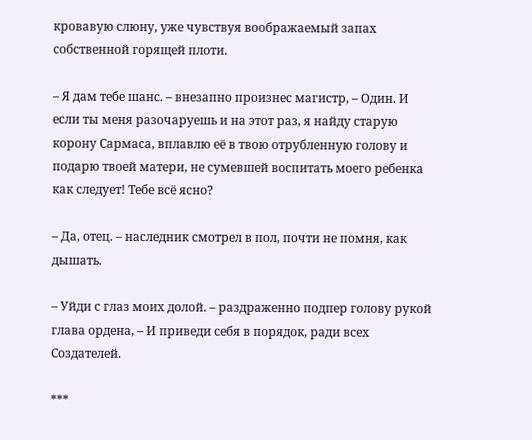кровавую слюну, уже чувствуя воображаемый запах собственной горящей плоти.

– Я дам тебе шанс. – внезапно произнес магистр, – Один. И если ты меня разочаруешь и на этот раз, я найду старую корону Сармаса, вплавлю её в твою отрубленную голову и подарю твоей матери, не сумевшей воспитать моего ребенка как следует! Тебе всё ясно?

– Да, отец. – наследник смотрел в пол, почти не помня, как дышать.

– Уйди с глаз моих долой. – раздраженно подпер голову рукой глава ордена, – И приведи себя в порядок, ради всех Создателей.

***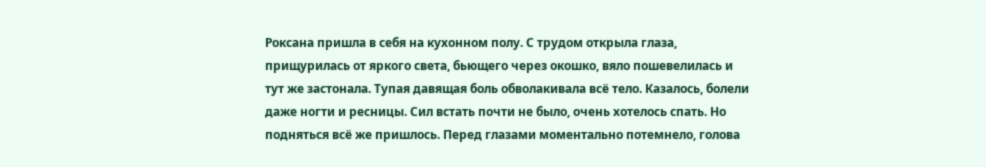Роксана пришла в себя на кухонном полу. С трудом открыла глаза, прищурилась от яркого света, бьющего через окошко, вяло пошевелилась и тут же застонала. Тупая давящая боль обволакивала всё тело. Казалось, болели даже ногти и ресницы. Сил встать почти не было, очень хотелось спать. Но подняться всё же пришлось. Перед глазами моментально потемнело, голова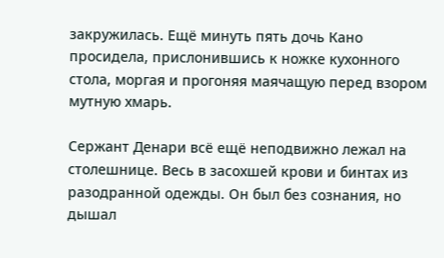закружилась. Ещё минуть пять дочь Кано просидела, прислонившись к ножке кухонного стола, моргая и прогоняя маячащую перед взором мутную хмарь.

Сержант Денари всё ещё неподвижно лежал на столешнице. Весь в засохшей крови и бинтах из разодранной одежды. Он был без сознания, но дышал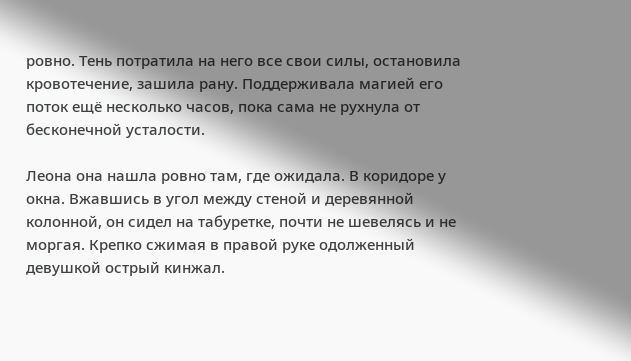ровно. Тень потратила на него все свои силы, остановила кровотечение, зашила рану. Поддерживала магией его поток ещё несколько часов, пока сама не рухнула от бесконечной усталости.

Леона она нашла ровно там, где ожидала. В коридоре у окна. Вжавшись в угол между стеной и деревянной колонной, он сидел на табуретке, почти не шевелясь и не моргая. Крепко сжимая в правой руке одолженный девушкой острый кинжал.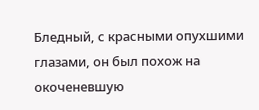Бледный, с красными опухшими глазами, он был похож на окоченевшую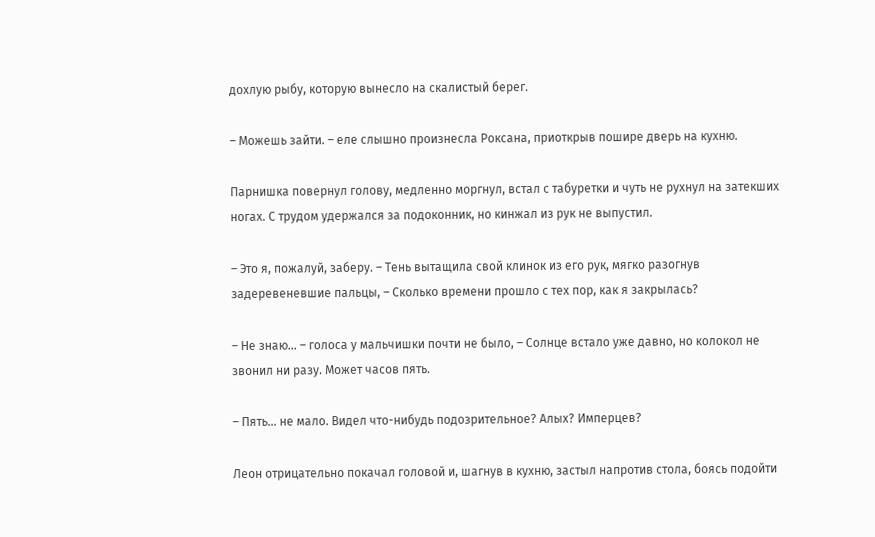дохлую рыбу, которую вынесло на скалистый берег.

– Можешь зайти. – еле слышно произнесла Роксана, приоткрыв пошире дверь на кухню.

Парнишка повернул голову, медленно моргнул, встал с табуретки и чуть не рухнул на затекших ногах. С трудом удержался за подоконник, но кинжал из рук не выпустил.

– Это я, пожалуй, заберу. – Тень вытащила свой клинок из его рук, мягко разогнув задеревеневшие пальцы, – Сколько времени прошло с тех пор, как я закрылась?

– Не знаю… – голоса у мальчишки почти не было, – Солнце встало уже давно, но колокол не звонил ни разу. Может часов пять.

– Пять… не мало. Видел что-нибудь подозрительное? Алых? Имперцев?

Леон отрицательно покачал головой и, шагнув в кухню, застыл напротив стола, боясь подойти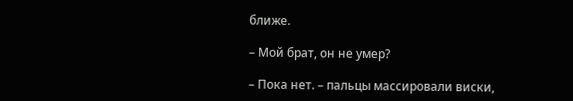ближе.

– Мой брат, он не умер?

– Пока нет. – пальцы массировали виски,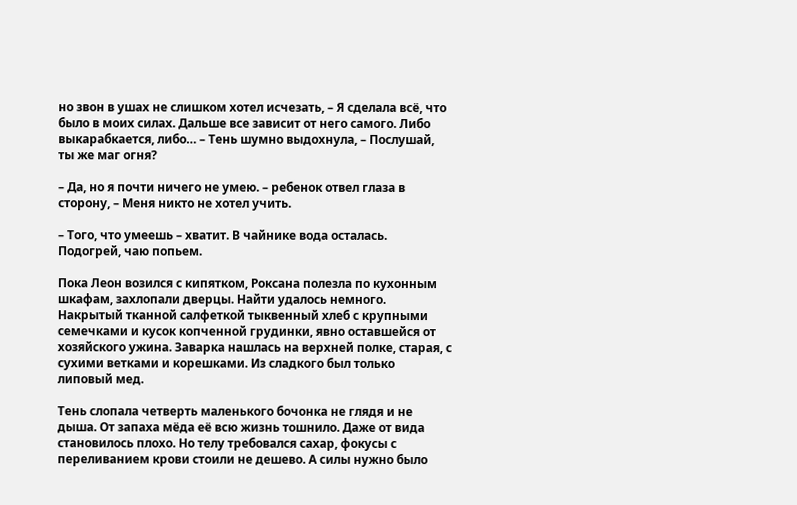но звон в ушах не слишком хотел исчезать, – Я сделала всё, что было в моих силах. Дальше все зависит от него самого. Либо выкарабкается, либо… – Тень шумно выдохнула, – Послушай, ты же маг огня?

– Да, но я почти ничего не умею. – ребенок отвел глаза в сторону, – Меня никто не хотел учить.

– Того, что умеешь – хватит. В чайнике вода осталась. Подогрей, чаю попьем.

Пока Леон возился с кипятком, Роксана полезла по кухонным шкафам, захлопали дверцы. Найти удалось немного. Накрытый тканной салфеткой тыквенный хлеб с крупными семечками и кусок копченной грудинки, явно оставшейся от хозяйского ужина. Заварка нашлась на верхней полке, старая, с сухими ветками и корешками. Из сладкого был только липовый мед.

Тень слопала четверть маленького бочонка не глядя и не дыша. От запаха мёда её всю жизнь тошнило. Даже от вида становилось плохо. Но телу требовался сахар, фокусы с переливанием крови стоили не дешево. А силы нужно было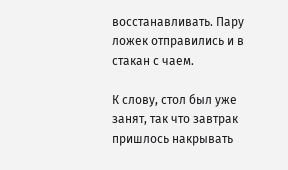восстанавливать. Пару ложек отправились и в стакан с чаем.

К слову, стол был уже занят, так что завтрак пришлось накрывать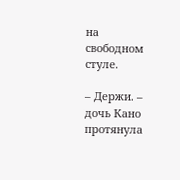на свободном стуле.

– Держи. – дочь Кано протянула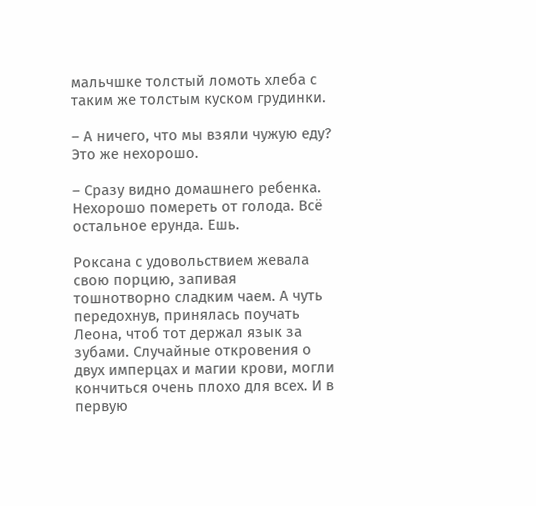мальчшке толстый ломоть хлеба с таким же толстым куском грудинки.

– А ничего, что мы взяли чужую еду? Это же нехорошо.

– Сразу видно домашнего ребенка. Нехорошо помереть от голода. Всё остальное ерунда. Ешь.

Роксана с удовольствием жевала свою порцию, запивая тошнотворно сладким чаем. А чуть передохнув, принялась поучать Леона, чтоб тот держал язык за зубами. Случайные откровения о двух имперцах и магии крови, могли кончиться очень плохо для всех. И в первую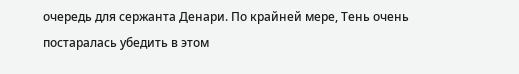очередь для сержанта Денари. По крайней мере, Тень очень постаралась убедить в этом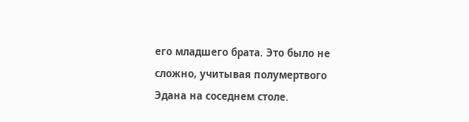его младшего брата. Это было не сложно, учитывая полумертвого Эдана на соседнем столе.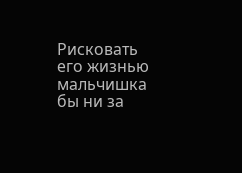Рисковать его жизнью мальчишка бы ни за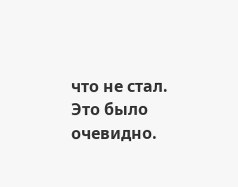что не стал. Это было очевидно.